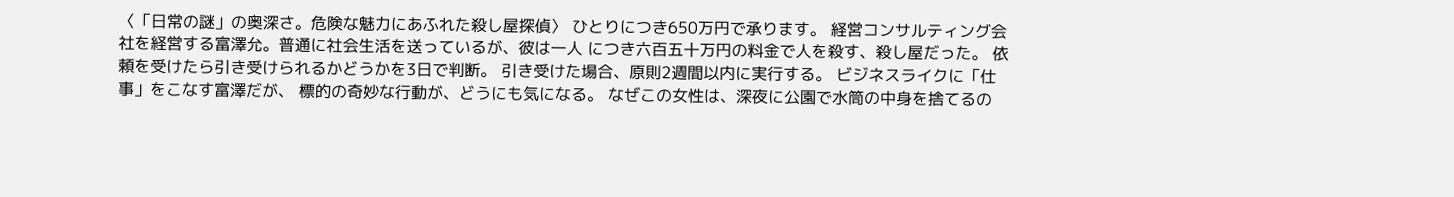〈「日常の謎」の奥深さ。危険な魅力にあふれた殺し屋探偵〉 ひとりにつき650万円で承ります。 経営コンサルティング会社を経営する富澤允。普通に社会生活を送っているが、彼は一人 につき六百五十万円の料金で人を殺す、殺し屋だった。 依頼を受けたら引き受けられるかどうかを3日で判断。 引き受けた場合、原則2週間以内に実行する。 ビジネスライクに「仕事」をこなす富澤だが、 標的の奇妙な行動が、どうにも気になる。 なぜこの女性は、深夜に公園で水筒の中身を捨てるの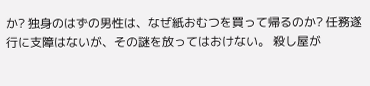か? 独身のはずの男性は、なぜ紙おむつを買って帰るのか? 任務遂行に支障はないが、その謎を放ってはおけない。 殺し屋が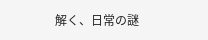解く、日常の謎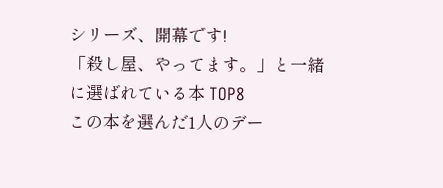シリーズ、開幕です!
「殺し屋、やってます。」と一緒に選ばれている本 TOP8
この本を選んだ1人のデー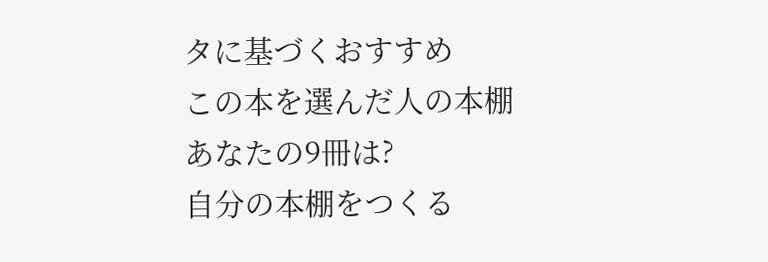タに基づくおすすめ
この本を選んだ人の本棚
あなたの9冊は?
自分の本棚をつくる